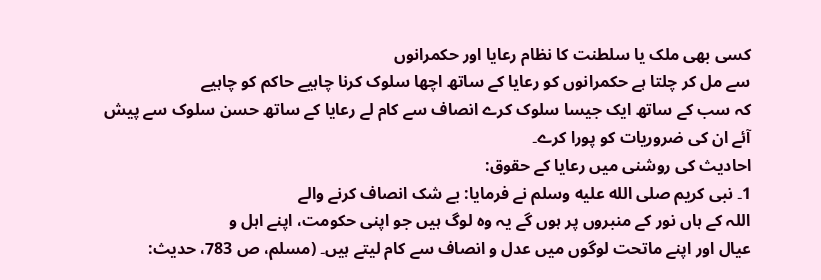کسی بھی ملک یا سلطنت کا نظام رعایا اور حکمرانوں
سے مل کر چلتا ہے حکمرانوں کو رعایا کے ساتھ اچھا سلوک کرنا چاہیے حاکم کو چاہیے
کہ سب کے ساتھ ایک جیسا سلوک کرے انصاف سے کام لے رعایا کے ساتھ حسن سلوک سے پیش
آئے ان کی ضروریات کو پورا کرے۔
احادیث کی روشنی میں رعایا کے حقوق:
1۔ نبی کریم صلى الله عليه وسلم نے فرمایا: بے شک انصاف کرنے والے
اللہ کے ہاں نور کے منبروں پر ہوں گے یہ وہ لوگ ہیں جو اپنی حکومت، اپنے اہل و
عیال اور اپنے ماتحت لوگوں میں عدل و انصاف سے کام لیتے ہیں۔ (مسلم، ص 783، حدیث: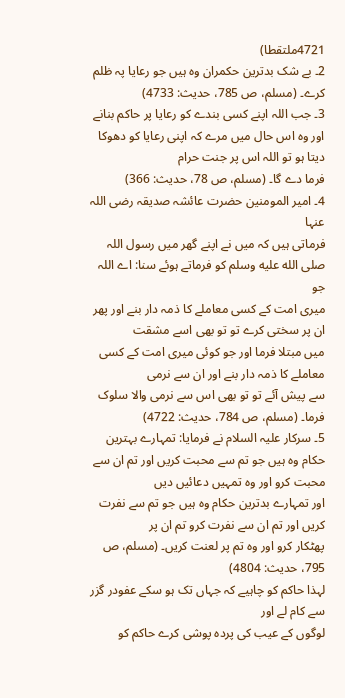4721ملتقطا)
2۔ بے شک بدترین حکمران وہ ہیں جو رعایا پہ ظلم
کرے۔ (مسلم، ص 785، حدیث: 4733)
3۔ جب اللہ اپنے کسی بندے کو رعایا پر حاکم بنانے
اور وہ اس حال میں مرے کہ اپنی رعایا کو دھوکا دیتا ہو تو اللہ اس پر جنت حرام
فرما دے گا۔ (مسلم، ص 78، حدیث: 366)
4۔ امیر المومنین حضرت عائشہ صدیقہ رضی اللہ عنہا
فرماتی ہیں کہ میں نے اپنے گھر میں رسول اللہ صلى الله عليه وسلم کو فرماتے ہوئے سنا: اے اللہ جو
میری امت کے کسی معاملے کا ذمہ دار بنے اور پھر ان پر سختی کرے تو تو بھی اسے مشقت
میں مبتلا فرما اور جو کوئی میری امت کے کسی معاملے کا ذمہ دار بنے اور ان سے نرمی
سے پیش آئے تو تو بھی اس سے نرمی والا سلوک فرما۔ (مسلم، ص 784، حدیث: 4722)
5۔ سرکار علیہ السلام نے فرمایا: تمہارے بہترین
حکام وہ ہیں جو تم سے محبت کریں اور تم ان سے محبت کرو اور وہ تمہیں دعائیں دیں
اور تمہارے بدترین حکام وہ ہیں جو تم سے نفرت کریں اور تم ان سے نفرت کرو تم ان پر
پھٹکار کرو اور وہ تم پر لعنت کریں۔ (مسلم، ص 795، حدیث: 4804)
لہذا حاکم کو چاہیے کہ جہاں تک ہو سکے عفودر گزر سے کام لے اور
لوگوں کے عیب کی پردہ پوشی کرے حاکم کو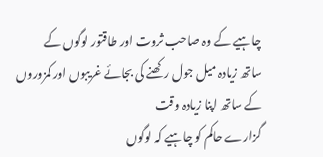چاہیے کے وہ صاحب ثروت اور طاقتور لوگوں کے
ساتھ زیادہ میل جول رکھنے کی بجائے غریبوں اور کمزوروں کے ساتھ اپنا زیادہ وقت
گزارے حاکم کو چاہیے کہ لوگوں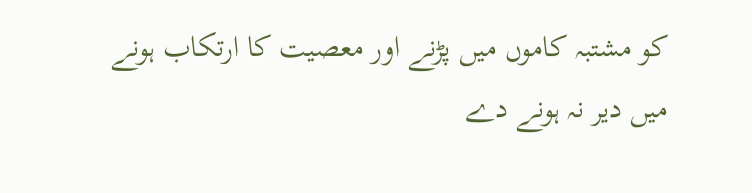کو مشتبہ کاموں میں پڑنے اور معصیت کا ارتکاب ہونے
میں دیر نہ ہونے دے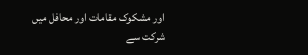اور مشکوک مقامات اور محافل میں شرکت سے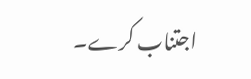اجتناب کرے۔